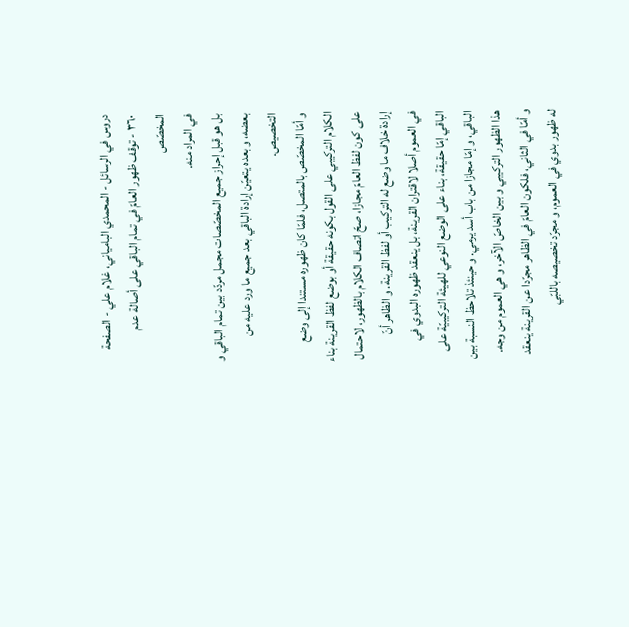دروس في الرسائل - المحمدي البامياني، غلام علي - الصفحة ٣٦٠ - توقف ظهور العامّ في تمام الباقي على أصالة عدم المخصّص
في المراد منه.
بل هو قبل إحراز جميع المخصّصات مجمل مردّد بين تمام الباقي و بعضه، و بعده يتعيّن إرادة الباقي بعد جميع ما ورد عليه من التخصيص.
و أمّا المخصّص بالمتصل، فلمّا كان ظهوره مستندا إلى وضع الكلام التركيبي على القول بكونه حقيقة أو بوضع لفظ القرينة بناء على كون لفظ العامّ مجازا، صحّ اتصاف الكلام بالظهور، لاحتمال إرادة خلاف ما وضع له التركيب أو لفظ القرينة. و الظاهر أنّ
في العموم أصلا لاقتران القرينة، بل ينعقد ظهوره البدوي في الباقي إمّا حقيقة، بناء على الوضع النوعي للهيئة التركيبيّة على الباقي، و إمّا مجازا من باب أسد يرمي. و حينئذ تلاحظ النسبة بين هذا الظهور التركيبي و بين الخاصّ الآخر، و هي العموم من وجه.
و أمّا في الثاني، فلكون العامّ في الظاهر مجرّدا عن القرينة ينعقد له ظهور بدوي في العموم، و مجرّد تخصيصه باللبّي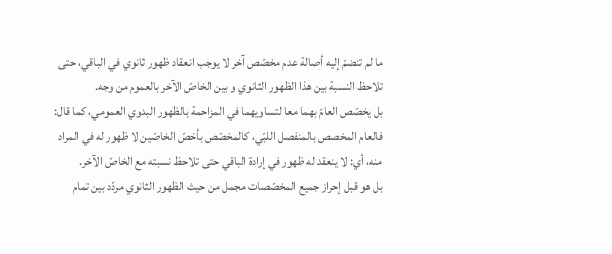ما لم تنضمّ إليه أصالة عدم مخصّص آخر لا يوجب انعقاد ظهور ثانوي في الباقي، حتى تلاحظ النسبة بين هذا الظهور الثانوي و بين الخاصّ الآخر بالعموم من وجه.
بل يخصّص العامّ بهما معا لتساويهما في المزاحمة بالظهور البدوي العمومي، كما قال:
فالعام المخصص بالمنفصل اللبّي، كالمخصّص بأخصّ الخاصّين لا ظهور له في المراد منه، أي: لا ينعقد له ظهور في إرادة الباقي حتى تلاحظ نسبته مع الخاصّ الآخر.
بل هو قبل إحراز جميع المخصّصات مجمل من حيث الظهور الثانوي مردّد بين تمام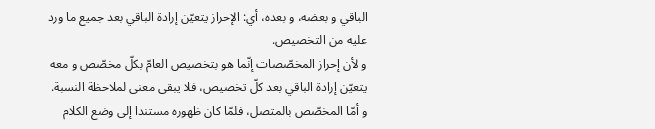الباقي و بعضه، و بعده، أي: الإحراز يتعيّن إرادة الباقي بعد جميع ما ورد عليه من التخصيص.
و لأن إحراز المخصّصات إنّما هو بتخصيص العامّ بكلّ مخصّص و معه يتعيّن إرادة الباقي بعد كلّ تخصيص، فلا يبقى معنى لملاحظة النسبة.
و أمّا المخصّص بالمتصل، فلمّا كان ظهوره مستندا إلى وضع الكلام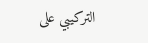التركيبي على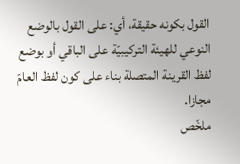القول بكونه حقيقة، أي: على القول بالوضع النوعي للهيئة التركيبيّة على الباقي أو بوضع لفظ القرينة المتصلة بناء على كون لفظ العامّ مجازا.
ملخّص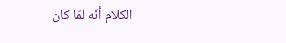الكلام أنّه لمّا كان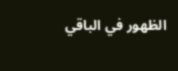الظهور في الباقي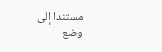مستندا إلى وضع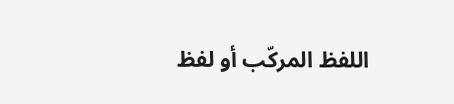اللفظ المركّب أو لفظ